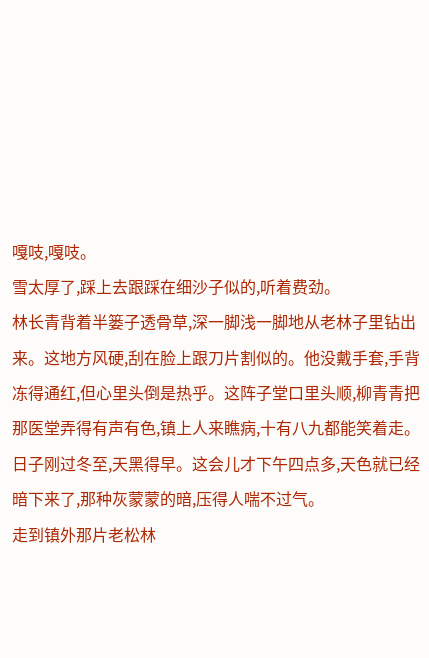嘎吱,嘎吱。
雪太厚了,踩上去跟踩在细沙子似的,听着费劲。
林长青背着半篓子透骨草,深一脚浅一脚地从老林子里钻出来。这地方风硬,刮在脸上跟刀片割似的。他没戴手套,手背冻得通红,但心里头倒是热乎。这阵子堂口里头顺,柳青青把那医堂弄得有声有色,镇上人来瞧病,十有八九都能笑着走。
日子刚过冬至,天黑得早。这会儿才下午四点多,天色就已经暗下来了,那种灰蒙蒙的暗,压得人喘不过气。
走到镇外那片老松林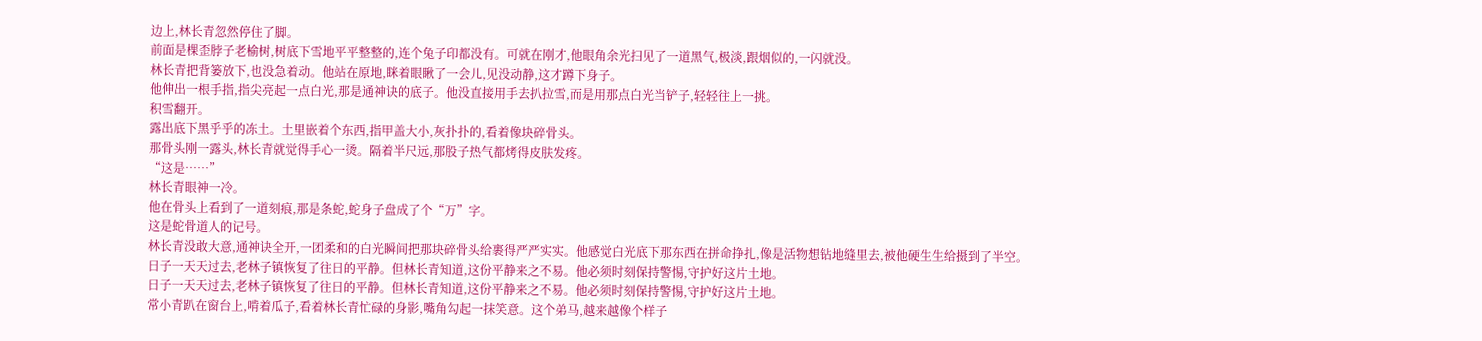边上,林长青忽然停住了脚。
前面是棵歪脖子老榆树,树底下雪地平平整整的,连个兔子印都没有。可就在刚才,他眼角余光扫见了一道黑气,极淡,跟烟似的,一闪就没。
林长青把背篓放下,也没急着动。他站在原地,眯着眼瞅了一会儿,见没动静,这才蹲下身子。
他伸出一根手指,指尖亮起一点白光,那是通神诀的底子。他没直接用手去扒拉雪,而是用那点白光当铲子,轻轻往上一挑。
积雪翻开。
露出底下黑乎乎的冻土。土里嵌着个东西,指甲盖大小,灰扑扑的,看着像块碎骨头。
那骨头刚一露头,林长青就觉得手心一烫。隔着半尺远,那股子热气都烤得皮肤发疼。
“这是……”
林长青眼神一冷。
他在骨头上看到了一道刻痕,那是条蛇,蛇身子盘成了个“万”字。
这是蛇骨道人的记号。
林长青没敢大意,通神诀全开,一团柔和的白光瞬间把那块碎骨头给裹得严严实实。他感觉白光底下那东西在拼命挣扎,像是活物想钻地缝里去,被他硬生生给摄到了半空。
日子一天天过去,老林子镇恢复了往日的平静。但林长青知道,这份平静来之不易。他必须时刻保持警惕,守护好这片土地。
日子一天天过去,老林子镇恢复了往日的平静。但林长青知道,这份平静来之不易。他必须时刻保持警惕,守护好这片土地。
常小青趴在窗台上,啃着瓜子,看着林长青忙碌的身影,嘴角勾起一抹笑意。这个弟马,越来越像个样子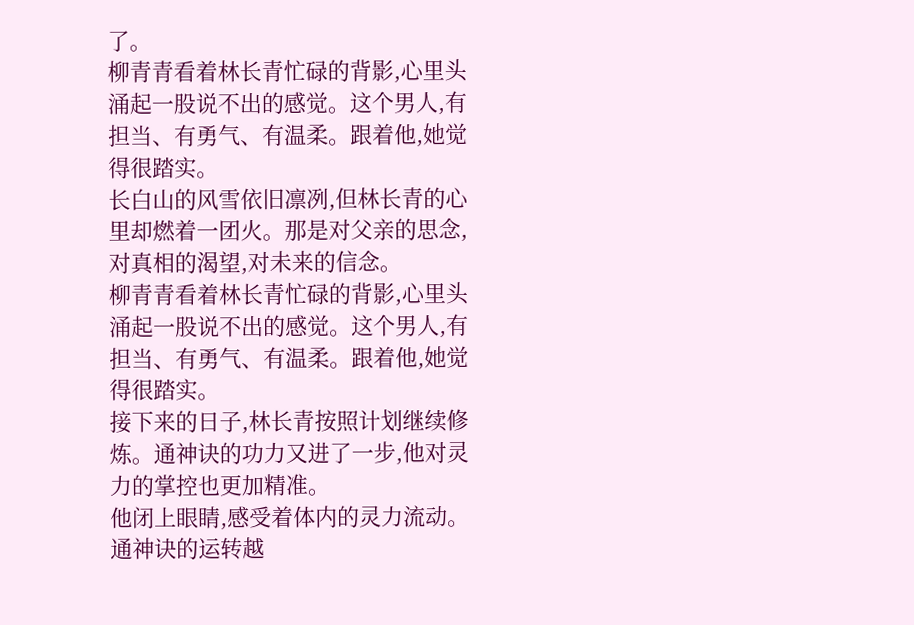了。
柳青青看着林长青忙碌的背影,心里头涌起一股说不出的感觉。这个男人,有担当、有勇气、有温柔。跟着他,她觉得很踏实。
长白山的风雪依旧凛冽,但林长青的心里却燃着一团火。那是对父亲的思念,对真相的渴望,对未来的信念。
柳青青看着林长青忙碌的背影,心里头涌起一股说不出的感觉。这个男人,有担当、有勇气、有温柔。跟着他,她觉得很踏实。
接下来的日子,林长青按照计划继续修炼。通神诀的功力又进了一步,他对灵力的掌控也更加精准。
他闭上眼睛,感受着体内的灵力流动。通神诀的运转越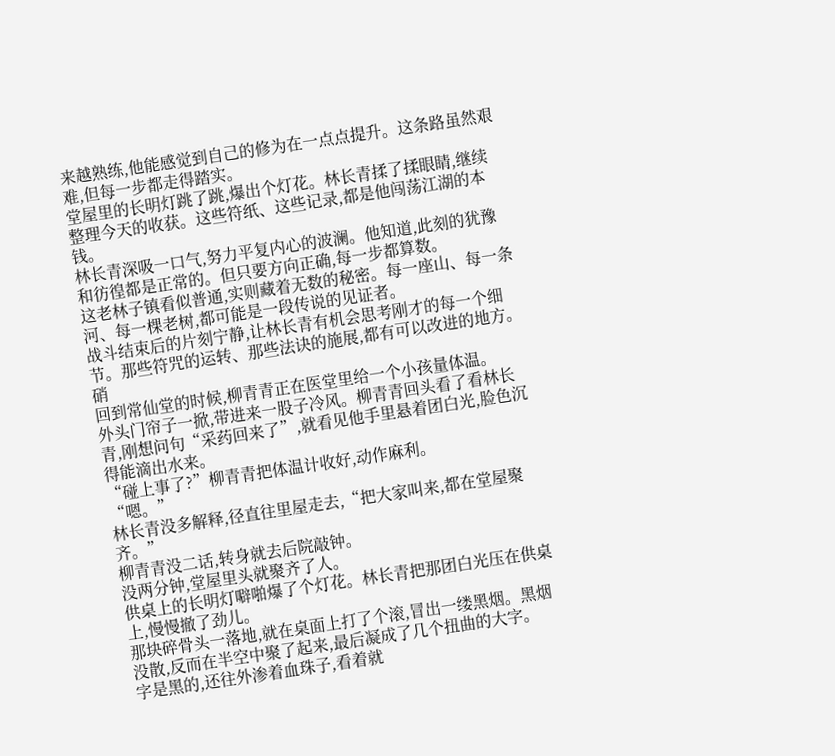来越熟练,他能感觉到自己的修为在一点点提升。这条路虽然艰难,但每一步都走得踏实。
堂屋里的长明灯跳了跳,爆出个灯花。林长青揉了揉眼睛,继续整理今天的收获。这些符纸、这些记录,都是他闯荡江湖的本钱。
林长青深吸一口气,努力平复内心的波澜。他知道,此刻的犹豫和彷徨都是正常的。但只要方向正确,每一步都算数。
这老林子镇看似普通,实则藏着无数的秘密。每一座山、每一条河、每一棵老树,都可能是一段传说的见证者。
战斗结束后的片刻宁静,让林长青有机会思考刚才的每一个细节。那些符咒的运转、那些法诀的施展,都有可以改进的地方。
硝
回到常仙堂的时候,柳青青正在医堂里给一个小孩量体温。
外头门帘子一掀,带进来一股子冷风。柳青青回头看了看林长青,刚想问句“采药回来了”,就看见他手里悬着团白光,脸色沉得能滴出水来。
“碰上事了?”柳青青把体温计收好,动作麻利。
“嗯。”
林长青没多解释,径直往里屋走去,“把大家叫来,都在堂屋聚齐。”
柳青青没二话,转身就去后院敲钟。
没两分钟,堂屋里头就聚齐了人。
供桌上的长明灯噼啪爆了个灯花。林长青把那团白光压在供桌上,慢慢撤了劲儿。
那块碎骨头一落地,就在桌面上打了个滚,冒出一缕黑烟。黑烟没散,反而在半空中聚了起来,最后凝成了几个扭曲的大字。
字是黑的,还往外渗着血珠子,看着就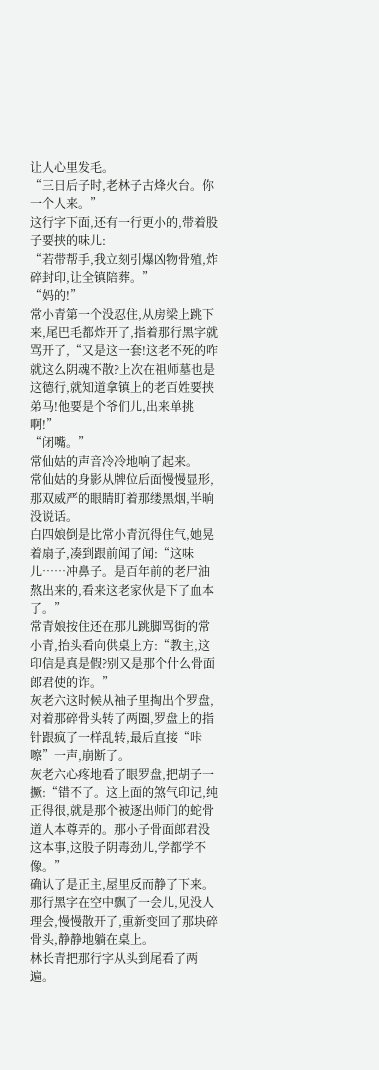让人心里发毛。
“三日后子时,老林子古烽火台。你一个人来。”
这行字下面,还有一行更小的,带着股子要挟的味儿:
“若带帮手,我立刻引爆凶物骨殖,炸碎封印,让全镇陪葬。”
“妈的!”
常小青第一个没忍住,从房梁上跳下来,尾巴毛都炸开了,指着那行黑字就骂开了,“又是这一套!这老不死的咋就这么阴魂不散?上次在祖师墓也是这德行,就知道拿镇上的老百姓要挟弟马!他要是个爷们儿,出来单挑啊!”
“闭嘴。”
常仙姑的声音冷冷地响了起来。
常仙姑的身影从牌位后面慢慢显形,那双威严的眼睛盯着那缕黑烟,半晌没说话。
白四娘倒是比常小青沉得住气,她晃着扇子,凑到跟前闻了闻:“这味儿……冲鼻子。是百年前的老尸油熬出来的,看来这老家伙是下了血本了。”
常青娘按住还在那儿跳脚骂街的常小青,抬头看向供桌上方:“教主,这印信是真是假?别又是那个什么骨面郎君使的诈。”
灰老六这时候从袖子里掏出个罗盘,对着那碎骨头转了两圈,罗盘上的指针跟疯了一样乱转,最后直接“咔嚓”一声,崩断了。
灰老六心疼地看了眼罗盘,把胡子一撅:“错不了。这上面的煞气印记,纯正得很,就是那个被逐出师门的蛇骨道人本尊弄的。那小子骨面郎君没这本事,这股子阴毒劲儿,学都学不像。”
确认了是正主,屋里反而静了下来。
那行黑字在空中飘了一会儿,见没人理会,慢慢散开了,重新变回了那块碎骨头,静静地躺在桌上。
林长青把那行字从头到尾看了两遍。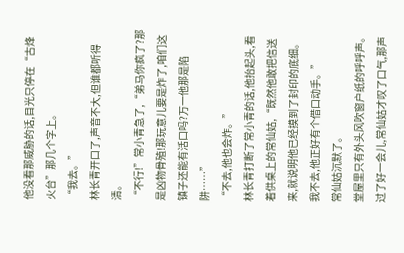他没看那威胁的话,目光只停在“古烽火台”那几个字上。
“我去。”
林长青开口了,声音不大,但谁都听得清。
“不行!”常小青急了,“弟马你疯了?那是凶物骨殖!那玩意儿要是炸了,咱们这镇子还能有活口吗?万一他那是陷阱……”
“不去,他也会炸。”
林长青打断了常小青的话,他抬起头,看着供桌上的常仙姑,“既然他敢把信送来,就说明他已经摸到了封印的底细。我不去,他正好有个借口动手。”
常仙姑沉默了。
堂屋里只有外头风吹窗户纸的呼呼声。
过了好一会儿,常仙姑才叹了口气,那声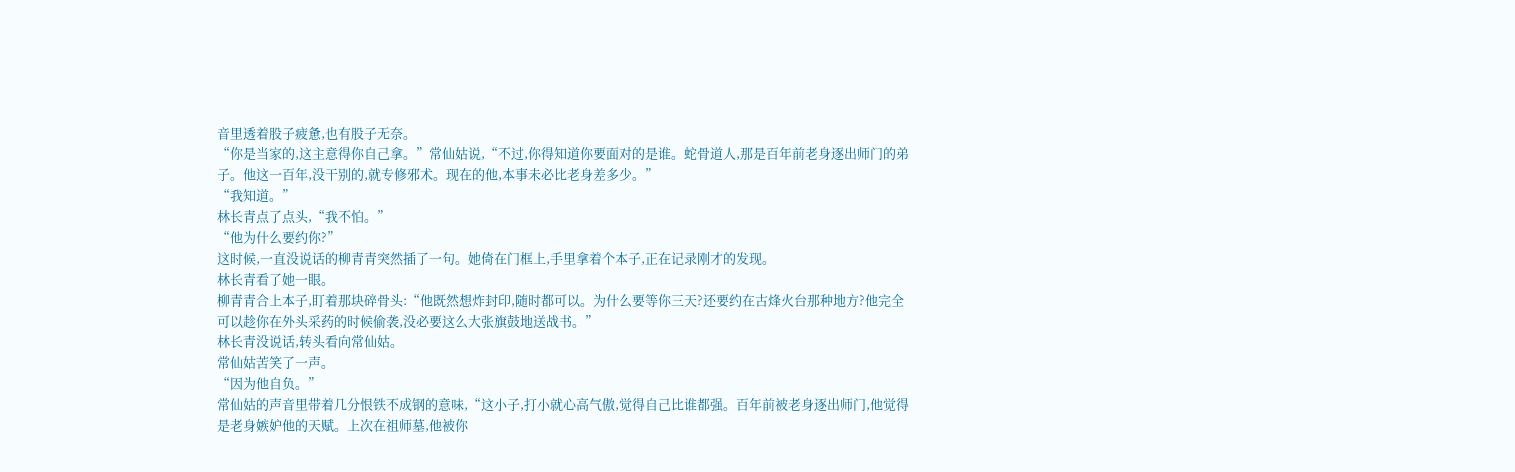音里透着股子疲惫,也有股子无奈。
“你是当家的,这主意得你自己拿。”常仙姑说,“不过,你得知道你要面对的是谁。蛇骨道人,那是百年前老身逐出师门的弟子。他这一百年,没干别的,就专修邪术。现在的他,本事未必比老身差多少。”
“我知道。”
林长青点了点头,“我不怕。”
“他为什么要约你?”
这时候,一直没说话的柳青青突然插了一句。她倚在门框上,手里拿着个本子,正在记录刚才的发现。
林长青看了她一眼。
柳青青合上本子,盯着那块碎骨头:“他既然想炸封印,随时都可以。为什么要等你三天?还要约在古烽火台那种地方?他完全可以趁你在外头采药的时候偷袭,没必要这么大张旗鼓地送战书。”
林长青没说话,转头看向常仙姑。
常仙姑苦笑了一声。
“因为他自负。”
常仙姑的声音里带着几分恨铁不成钢的意味,“这小子,打小就心高气傲,觉得自己比谁都强。百年前被老身逐出师门,他觉得是老身嫉妒他的天赋。上次在祖师墓,他被你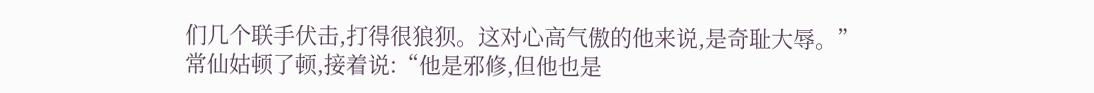们几个联手伏击,打得很狼狈。这对心高气傲的他来说,是奇耻大辱。”
常仙姑顿了顿,接着说:“他是邪修,但他也是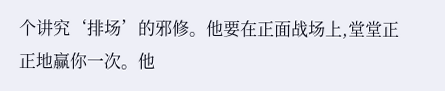个讲究‘排场’的邪修。他要在正面战场上,堂堂正正地赢你一次。他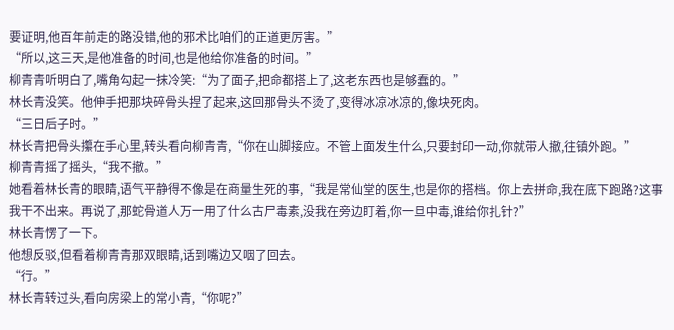要证明,他百年前走的路没错,他的邪术比咱们的正道更厉害。”
“所以,这三天,是他准备的时间,也是他给你准备的时间。”
柳青青听明白了,嘴角勾起一抹冷笑:“为了面子,把命都搭上了,这老东西也是够蠢的。”
林长青没笑。他伸手把那块碎骨头捏了起来,这回那骨头不烫了,变得冰凉冰凉的,像块死肉。
“三日后子时。”
林长青把骨头攥在手心里,转头看向柳青青,“你在山脚接应。不管上面发生什么,只要封印一动,你就带人撤,往镇外跑。”
柳青青摇了摇头,“我不撤。”
她看着林长青的眼睛,语气平静得不像是在商量生死的事,“我是常仙堂的医生,也是你的搭档。你上去拼命,我在底下跑路?这事我干不出来。再说了,那蛇骨道人万一用了什么古尸毒素,没我在旁边盯着,你一旦中毒,谁给你扎针?”
林长青愣了一下。
他想反驳,但看着柳青青那双眼睛,话到嘴边又咽了回去。
“行。”
林长青转过头,看向房梁上的常小青,“你呢?”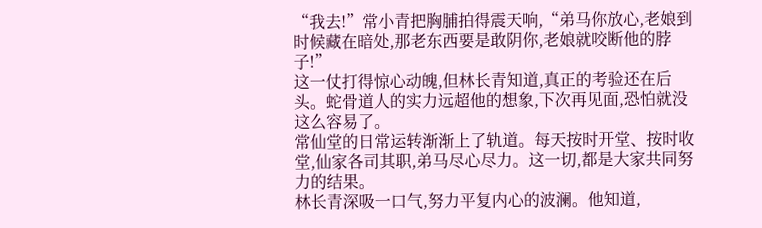“我去!”常小青把胸脯拍得震天响,“弟马你放心,老娘到时候藏在暗处,那老东西要是敢阴你,老娘就咬断他的脖子!”
这一仗打得惊心动魄,但林长青知道,真正的考验还在后头。蛇骨道人的实力远超他的想象,下次再见面,恐怕就没这么容易了。
常仙堂的日常运转渐渐上了轨道。每天按时开堂、按时收堂,仙家各司其职,弟马尽心尽力。这一切,都是大家共同努力的结果。
林长青深吸一口气,努力平复内心的波澜。他知道,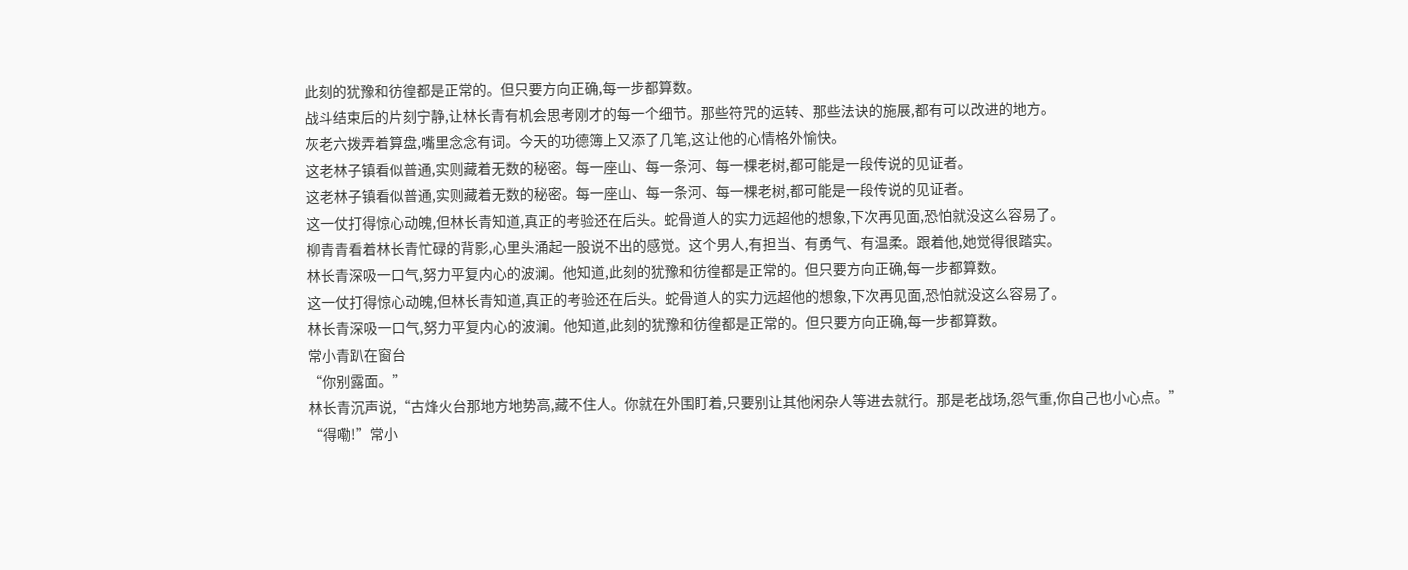此刻的犹豫和彷徨都是正常的。但只要方向正确,每一步都算数。
战斗结束后的片刻宁静,让林长青有机会思考刚才的每一个细节。那些符咒的运转、那些法诀的施展,都有可以改进的地方。
灰老六拨弄着算盘,嘴里念念有词。今天的功德簿上又添了几笔,这让他的心情格外愉快。
这老林子镇看似普通,实则藏着无数的秘密。每一座山、每一条河、每一棵老树,都可能是一段传说的见证者。
这老林子镇看似普通,实则藏着无数的秘密。每一座山、每一条河、每一棵老树,都可能是一段传说的见证者。
这一仗打得惊心动魄,但林长青知道,真正的考验还在后头。蛇骨道人的实力远超他的想象,下次再见面,恐怕就没这么容易了。
柳青青看着林长青忙碌的背影,心里头涌起一股说不出的感觉。这个男人,有担当、有勇气、有温柔。跟着他,她觉得很踏实。
林长青深吸一口气,努力平复内心的波澜。他知道,此刻的犹豫和彷徨都是正常的。但只要方向正确,每一步都算数。
这一仗打得惊心动魄,但林长青知道,真正的考验还在后头。蛇骨道人的实力远超他的想象,下次再见面,恐怕就没这么容易了。
林长青深吸一口气,努力平复内心的波澜。他知道,此刻的犹豫和彷徨都是正常的。但只要方向正确,每一步都算数。
常小青趴在窗台
“你别露面。”
林长青沉声说,“古烽火台那地方地势高,藏不住人。你就在外围盯着,只要别让其他闲杂人等进去就行。那是老战场,怨气重,你自己也小心点。”
“得嘞!”常小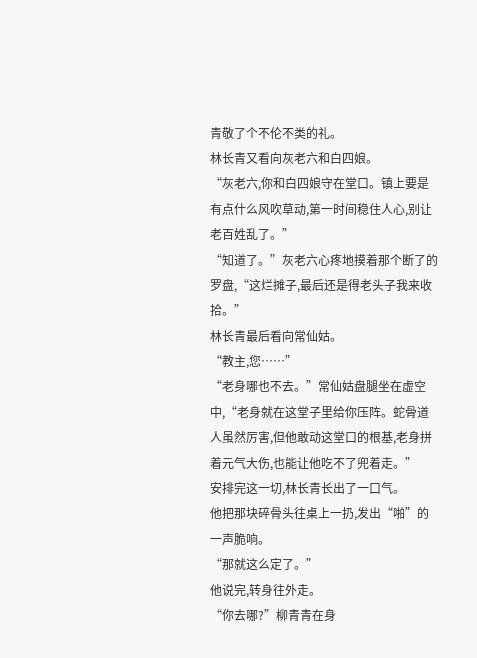青敬了个不伦不类的礼。
林长青又看向灰老六和白四娘。
“灰老六,你和白四娘守在堂口。镇上要是有点什么风吹草动,第一时间稳住人心,别让老百姓乱了。”
“知道了。”灰老六心疼地摸着那个断了的罗盘,“这烂摊子,最后还是得老头子我来收拾。”
林长青最后看向常仙姑。
“教主,您……”
“老身哪也不去。”常仙姑盘腿坐在虚空中,“老身就在这堂子里给你压阵。蛇骨道人虽然厉害,但他敢动这堂口的根基,老身拼着元气大伤,也能让他吃不了兜着走。”
安排完这一切,林长青长出了一口气。
他把那块碎骨头往桌上一扔,发出“啪”的一声脆响。
“那就这么定了。”
他说完,转身往外走。
“你去哪?”柳青青在身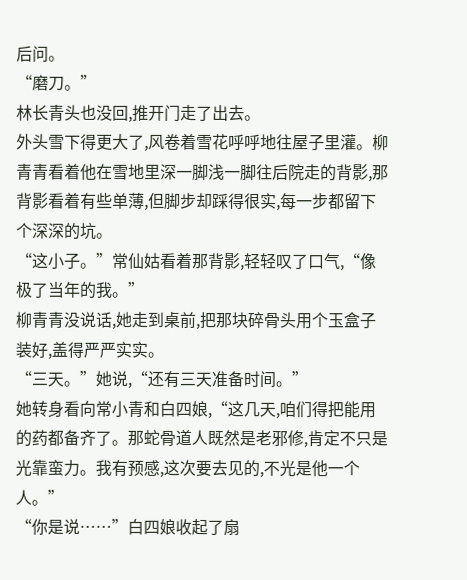后问。
“磨刀。”
林长青头也没回,推开门走了出去。
外头雪下得更大了,风卷着雪花呼呼地往屋子里灌。柳青青看着他在雪地里深一脚浅一脚往后院走的背影,那背影看着有些单薄,但脚步却踩得很实,每一步都留下个深深的坑。
“这小子。”常仙姑看着那背影,轻轻叹了口气,“像极了当年的我。”
柳青青没说话,她走到桌前,把那块碎骨头用个玉盒子装好,盖得严严实实。
“三天。”她说,“还有三天准备时间。”
她转身看向常小青和白四娘,“这几天,咱们得把能用的药都备齐了。那蛇骨道人既然是老邪修,肯定不只是光靠蛮力。我有预感,这次要去见的,不光是他一个人。”
“你是说……”白四娘收起了扇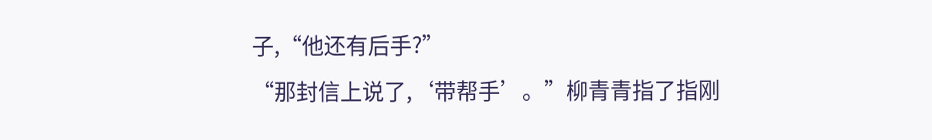子,“他还有后手?”
“那封信上说了,‘带帮手’。”柳青青指了指刚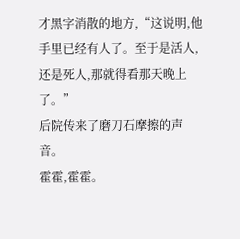才黑字消散的地方,“这说明,他手里已经有人了。至于是活人,还是死人,那就得看那天晚上了。”
后院传来了磨刀石摩擦的声音。
霍霍,霍霍。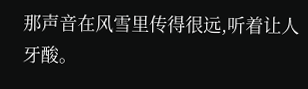那声音在风雪里传得很远,听着让人牙酸。